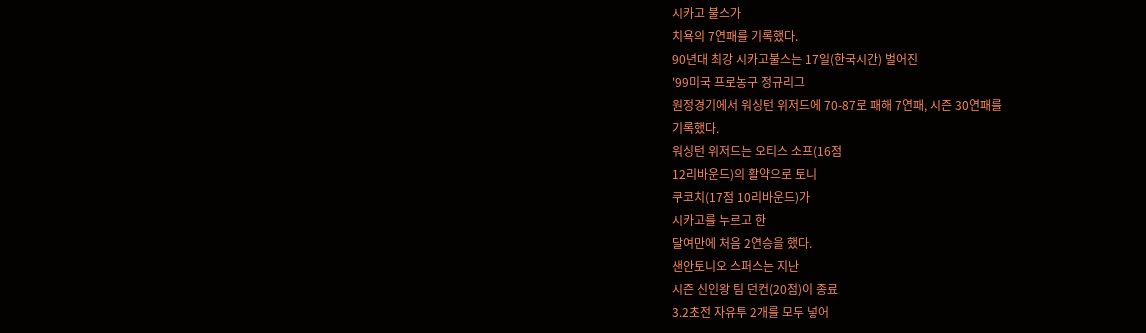시카고 불스가
치욕의 7연패를 기록했다.
90년대 최강 시카고불스는 17일(한국시간) 벌어진
'99미국 프로농구 정규리그
원정경기에서 워싱턴 위저드에 70-87로 패해 7연패, 시즌 30연패를
기록했다.
워싱턴 위저드는 오티스 소프(16점
12리바운드)의 활약으로 토니
쿠코치(17점 10리바운드)가
시카고를 누르고 한
달여만에 처음 2연승을 했다.
샌안토니오 스퍼스는 지난
시즌 신인왕 팀 던컨(20점)이 종료
3.2초전 자유투 2개를 모두 넣어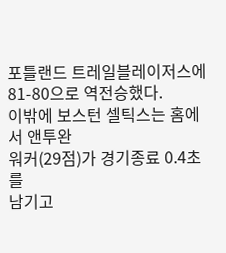포틀랜드 트레일블레이저스에
81-80으로 역전승했다.
이밖에 보스턴 셀틱스는 홈에서 앤투완
워커(29점)가 경기종료 0.4초를
남기고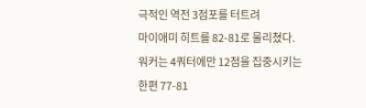극적인 역전 3점포를 터트려
마이애미 히트를 82-81로 물리쳤다.
워커는 4쿼터에만 12점을 집중시키는
한편 77-81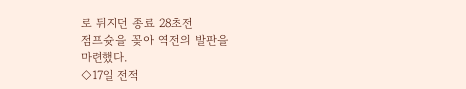로 뒤지던 종료 28초전
점프슛을 꽂아 역전의 발판을
마련했다.
◇17일 전적